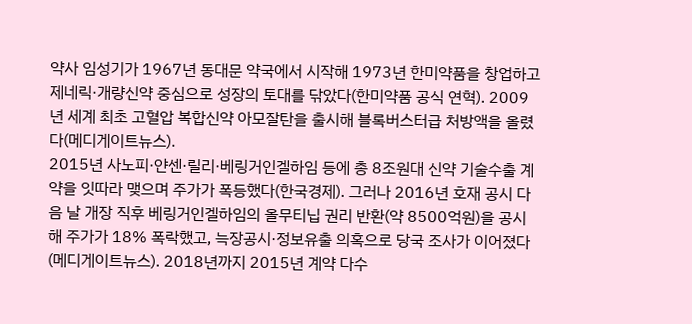약사 임성기가 1967년 동대문 약국에서 시작해 1973년 한미약품을 창업하고 제네릭·개량신약 중심으로 성장의 토대를 닦았다(한미약품 공식 연혁). 2009년 세계 최초 고혈압 복합신약 아모잘탄을 출시해 블록버스터급 처방액을 올렸다(메디게이트뉴스).
2015년 사노피·얀센·릴리·베링거인겔하임 등에 총 8조원대 신약 기술수출 계약을 잇따라 맺으며 주가가 폭등했다(한국경제). 그러나 2016년 호재 공시 다음 날 개장 직후 베링거인겔하임의 올무티닙 권리 반환(약 8500억원)을 공시해 주가가 18% 폭락했고, 늑장공시·정보유출 의혹으로 당국 조사가 이어졌다(메디게이트뉴스). 2018년까지 2015년 계약 다수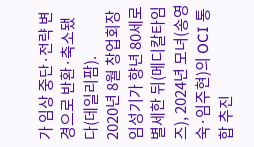가 임상 중단·전략 변경으로 반환·축소됐다(데일리팜).
2020년 8월 창업회장 임성기가 향년 80세로 별세한 뒤(메디칼타임즈), 2024년 모녀(송영숙·임주현)의 OCI 통합 추진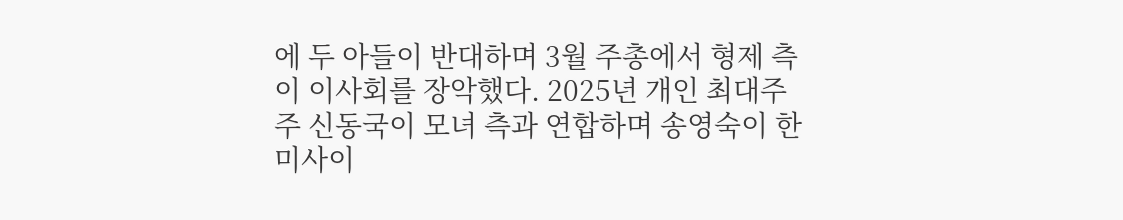에 두 아들이 반대하며 3월 주총에서 형제 측이 이사회를 장악했다. 2025년 개인 최대주주 신동국이 모녀 측과 연합하며 송영숙이 한미사이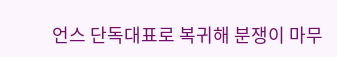언스 단독대표로 복귀해 분쟁이 마무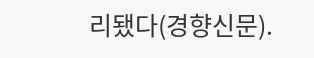리됐다(경향신문).